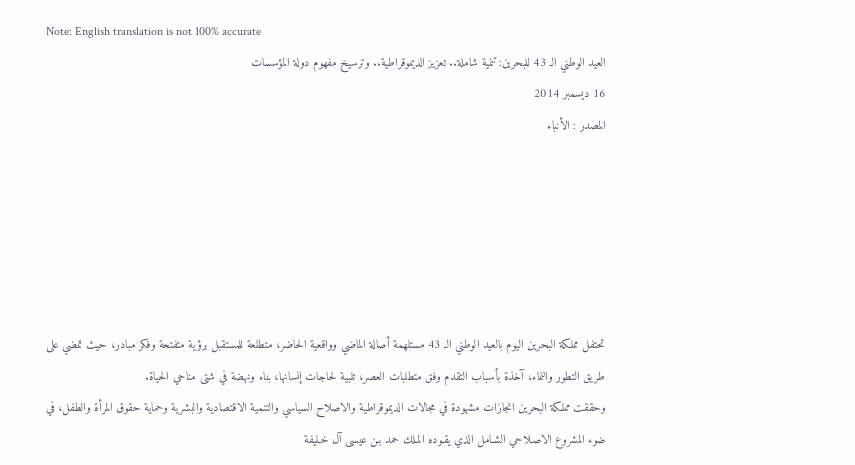Note: English translation is not 100% accurate
العيد الوطني الـ 43 للبحرين: تنمية شاملة.. تعزيز الديموقراطية.. وترسيخ مفهوم دولة المؤسسات
16 ديسمبر 2014
المصدر : الأنباء






تحتفل مملكة البحرين اليوم بالعيد الوطني الـ 43 مستلهمة أصالة الماضي وواقعية الحاضر، متطلعة للمستقبل برؤية متفتحة وفكر مبادر، حيث تمضي على طريق التطور والنماء، آخذة بأسباب التقدم وفق متطلبات العصر، تلبية لحاجات إنسانها، بناء ونهضة في شتى مناحي الحياة.
وحققت مملكة البحرين انجازات مشهودة في مجالات الديموقراطية والاصلاح السياسي والتنمية الاقتصادية والبشرية وحماية حقوق المرأة والطفل، في ضوء المشروع الاصـلاحي الشـامل الذي يقـوده المـلك حمد بـن عيسى آل خـليفة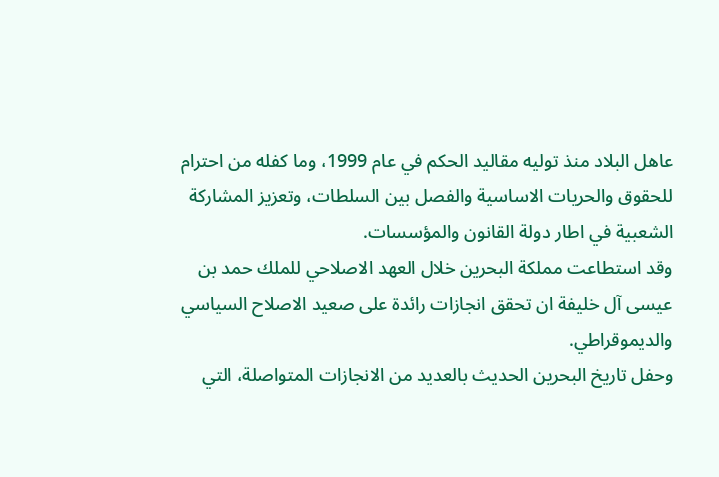عاهل البلاد منذ توليه مقاليد الحكم في عام 1999، وما كفله من احترام للحقوق والحريات الاساسية والفصل بين السلطات، وتعزيز المشاركة الشعبية في اطار دولة القانون والمؤسسات.
وقد استطاعت مملكة البحرين خلال العهد الاصلاحي للملك حمد بن عيسى آل خليفة ان تحقق انجازات رائدة على صعيد الاصلاح السياسي والديموقراطي.
وحفل تاريخ البحرين الحديث بالعديد من الانجازات المتواصلة، التي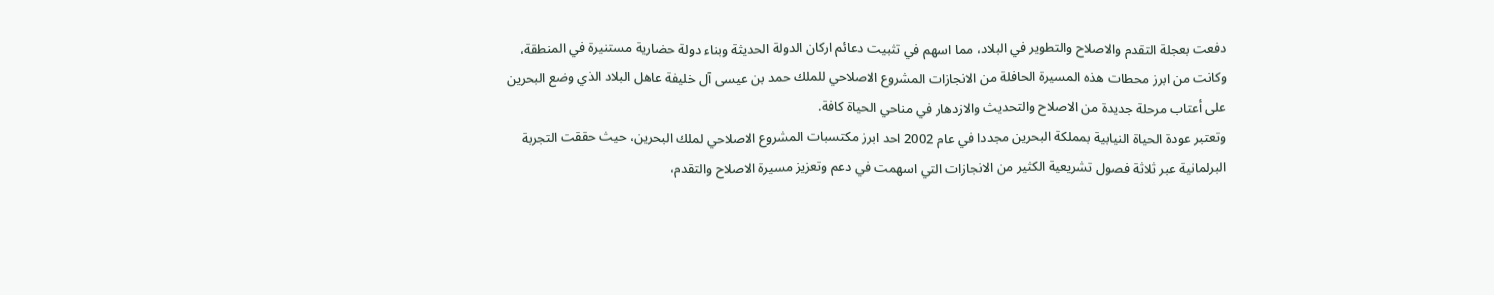دفعت بعجلة التقدم والاصلاح والتطوير في البلاد، مما اسهم في تثبيت دعائم اركان الدولة الحديثة وبناء دولة حضارية مستنيرة في المنطقة، وكانت من ابرز محطات هذه المسيرة الحافلة من الانجازات المشروع الاصلاحي للملك حمد بن عيسى آل خليفة عاهل البلاد الذي وضع البحرين على أعتاب مرحلة جديدة من الاصلاح والتحديث والازدهار في مناحي الحياة كافة.
وتعتبر عودة الحياة النيابية بمملكة البحرين مجددا في عام 2002 احد ابرز مكتسبات المشروع الاصلاحي لملك البحرين، حيث حققت التجربة البرلمانية عبر ثلاثة فصول تشريعية الكثير من الانجازات التي اسهمت في دعم وتعزيز مسيرة الاصلاح والتقدم،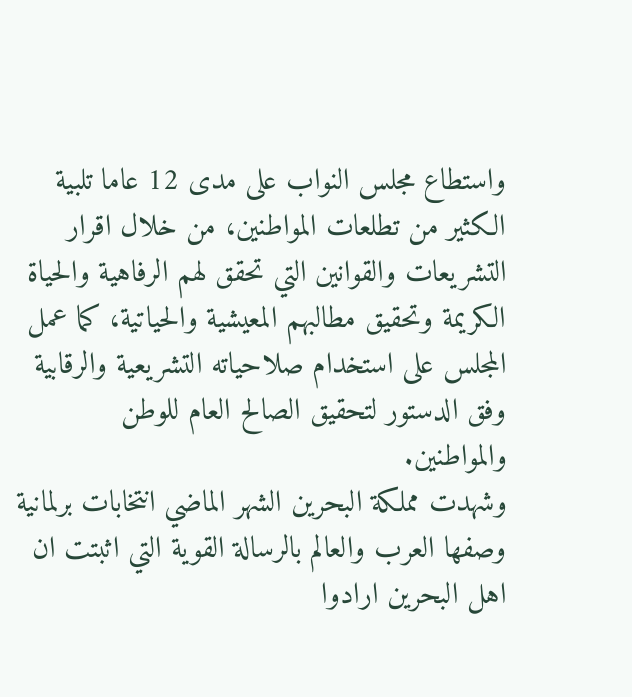واستطاع مجلس النواب على مدى 12 عاما تلبية الكثير من تطلعات المواطنين، من خلال اقرار التشريعات والقوانين التي تحقق لهم الرفاهية والحياة الكريمة وتحقيق مطالبهم المعيشية والحياتية، كما عمل المجلس على استخدام صلاحياته التشريعية والرقابية وفق الدستور لتحقيق الصالح العام للوطن والمواطنين.
وشهدت مملكة البحرين الشهر الماضي انتخابات برلمانية وصفها العرب والعالم بالرسالة القوية التي اثبتت ان اهل البحرين ارادوا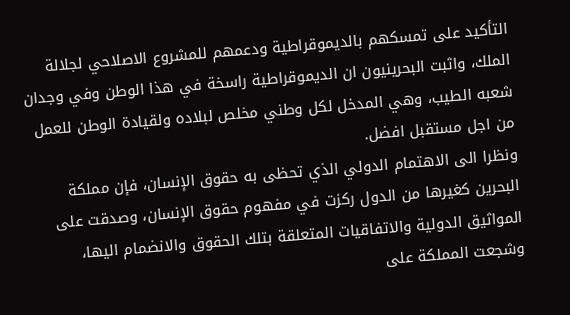التأكيد على تمسكهم بالديموقراطية ودعمهم للمشروع الاصلاحي لجلالة الملك، واثبت البحرينيون ان الديموقراطية راسخة في هذا الوطن وفي وجدان شعبه الطيب، وهي المدخل لكل وطني مخلص لبلاده ولقيادة الوطن للعمل من اجل مستقبل افضل.
ونظرا الى الاهتمام الدولي الذي تحظى به حقوق الإنسان، فإن مملكة البحرين كغيرها من الدول ركزت في مفهوم حقوق الإنسان، وصدقت على المواثيق الدولية والاتفاقيات المتعلقة بتلك الحقوق والانضمام اليها، وشجعت المملكة على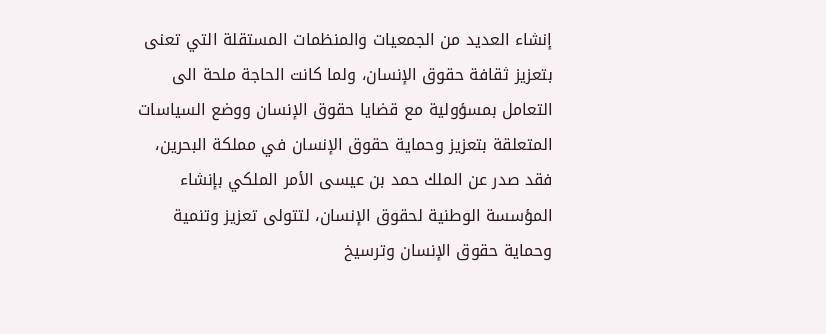إنشاء العديد من الجمعيات والمنظمات المستقلة التي تعنى بتعزيز ثقافة حقوق الإنسان، ولما كانت الحاجة ملحة الى التعامل بمسؤولية مع قضايا حقوق الإنسان ووضع السياسات المتعلقة بتعزيز وحماية حقوق الإنسان في مملكة البحرين، فقد صدر عن الملك حمد بن عيسى الأمر الملكي بإنشاء المؤسسة الوطنية لحقوق الإنسان، لتتولى تعزيز وتنمية وحماية حقوق الإنسان وترسيخ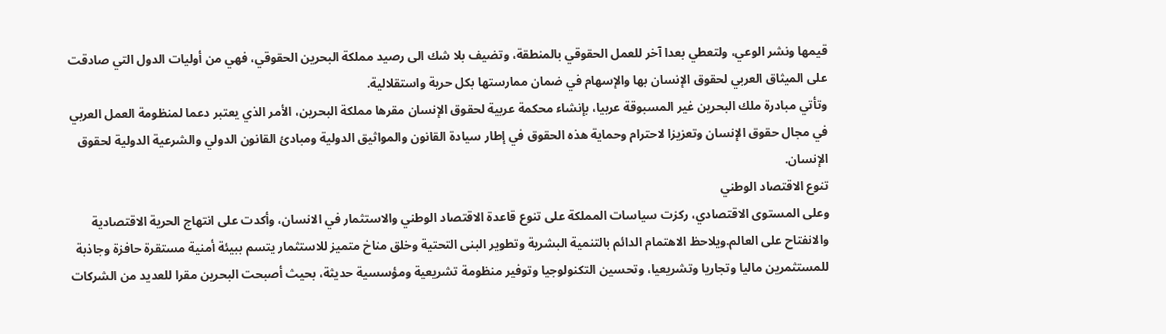قيمها ونشر الوعي، ولتعطي بعدا آخر للعمل الحقوقي بالمنطقة، وتضيف بلا شك الى رصيد مملكة البحرين الحقوقي، فهي من أوليات الدول التي صادقت على الميثاق العربي لحقوق الإنسان بها والإسهام في ضمان ممارستها بكل حرية واستقلالية.
وتأتي مبادرة ملك البحرين غير المسبوقة عربيا، بإنشاء محكمة عربية لحقوق الإنسان مقرها مملكة البحرين، الأمر الذي يعتبر دعما لمنظومة العمل العربي في مجال حقوق الإنسان وتعزيزا لاحترام وحماية هذه الحقوق في إطار سيادة القانون والمواثيق الدولية ومبادئ القانون الدولي والشرعية الدولية لحقوق الإنسان.
تنوع الاقتصاد الوطني
وعلى المستوى الاقتصادي، ركزت سياسات المملكة على تنوع قاعدة الاقتصاد الوطني والاستثمار في الانسان، وأكدت على انتهاج الحرية الاقتصادية والانفتاح على العالم.ويلاحظ الاهتمام الدائم بالتنمية البشرية وتطوير البنى التحتية وخلق مناخ متميز للاستثمار يتسم ببيئة أمنية مستقرة حافزة وجاذبة للمستثمرين ماليا وتجاريا وتشريعيا، وتحسين التكنولوجيا وتوفير منظومة تشريعية ومؤسسية حديثة، بحيث أصبحت البحرين مقرا للعديد من الشركات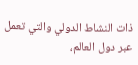ذات النشاط الدولي والتي تعمل عبر دول العالم،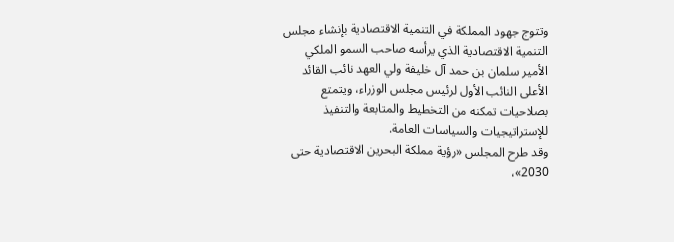وتتوج جهود المملكة في التنمية الاقتصادية بإنشاء مجلس التنمية الاقتصادية الذي يرأسه صاحب السمو الملكي الأمير سلمان بن حمد آل خليفة ولي العهد نائب القائد الأعلى النائب الأول لرئيس مجلس الوزراء، ويتمتع بصلاحيات تمكنه من التخطيط والمتابعة والتنفيذ للإستراتيجيات والسياسات العامة.
وقد طرح المجلس «رؤية مملكة البحرين الاقتصادية حتى 2030»،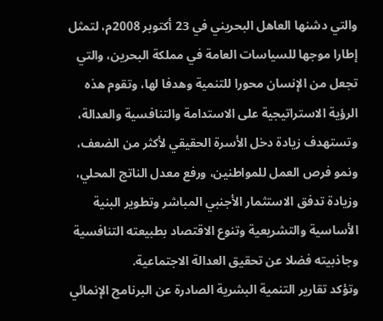والتي دشنها العاهل البحريني في 23 أكتوبر 2008م، لتمثل إطارا موجها للسياسات العامة في مملكة البحرين، والتي تجعل من الإنسان محورا للتنمية وهدفا لها، وتقوم هذه الرؤية الاستراتيجية على الاستدامة والتنافسية والعدالة، وتستهدف زيادة دخل الأسرة الحقيقي لأكثر من الضعف، ونمو فرص العمل للمواطنين، ورفع معدل الناتج المحلي، وزيادة تدفق الاستثمار الأجنبي المباشر وتطوير البنية الأساسية والتشريعية وتنوع الاقتصاد بطبيعته التنافسية وجاذبيته فضلا عن تحقيق العدالة الاجتماعية.
وتؤكد تقارير التنمية البشرية الصادرة عن البرنامج الإنمائي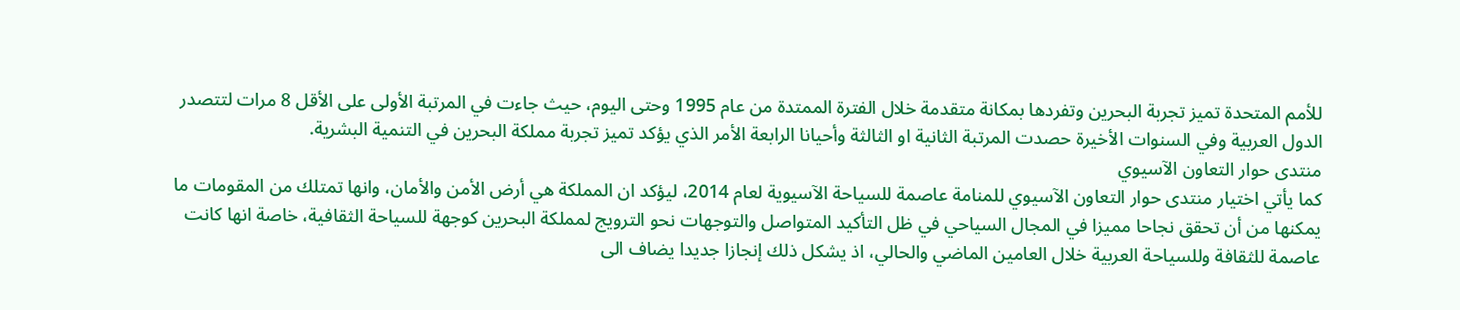للأمم المتحدة تميز تجربة البحرين وتفردها بمكانة متقدمة خلال الفترة الممتدة من عام 1995 وحتى اليوم، حيث جاءت في المرتبة الأولى على الأقل 8 مرات لتتصدر الدول العربية وفي السنوات الأخيرة حصدت المرتبة الثانية او الثالثة وأحيانا الرابعة الأمر الذي يؤكد تميز تجربة مملكة البحرين في التنمية البشرية.
منتدى حوار التعاون الآسيوي
كما يأتي اختيار منتدى حوار التعاون الآسيوي للمنامة عاصمة للسياحة الآسيوية لعام 2014، ليؤكد ان المملكة هي أرض الأمن والأمان، وانها تمتلك من المقومات ما يمكنها من أن تحقق نجاحا مميزا في المجال السياحي في ظل التأكيد المتواصل والتوجهات نحو الترويج لمملكة البحرين كوجهة للسياحة الثقافية، خاصة انها كانت عاصمة للثقافة وللسياحة العربية خلال العامين الماضي والحالي، اذ يشكل ذلك إنجازا جديدا يضاف الى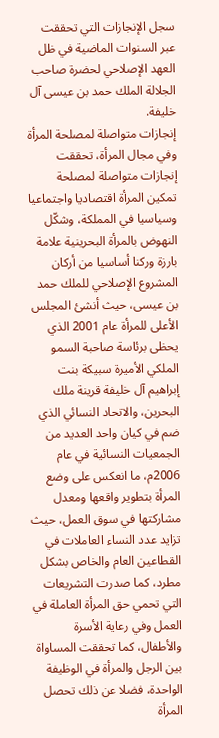سجل الإنجازات التي تحققت عبر السنوات الماضية في ظل العهد الإصلاحي لحضرة صاحب الجلالة الملك حمد بن عيسى آل خليفة.
إنجازات متواصلة لمصلحة المرأة
وفي مجال المرأة، تحققت إنجازات متواصلة لمصلحة تمكين المرأة اقتصاديا واجتماعيا وسياسيا في المملكة، وشكّل النهوض بالمرأة البحرينية علامة بارزة وركنا أساسيا من أركان المشروع الإصلاحي للملك حمد بن عيسى، حيث أنشئ المجلس الأعلى للمرأة عام 2001 الذي يحظى برئاسة صاحبة السمو الملكي الأميرة سبيكة بنت إبراهيم آل خليفة قرينة ملك البحرين، والاتحاد النسائي الذي ضم في كيان واحد العديد من الجمعيات النسائية في عام 2006م، ما انعكس على وضع المرأة بتطوير واقعها ومعدل مشاركتها في سوق العمل، حيث تزايد عدد النساء العاملات في القطاعين العام والخاص بشكل مطرد، كما صدرت التشريعات التي تحمي حق المرأة العاملة في العمل وفي رعاية الأسرة والأطفال، كما تحققت المساواة بين الرجل والمرأة في الوظيفة الواحدة، فضلا عن ذلك تحصل المرأة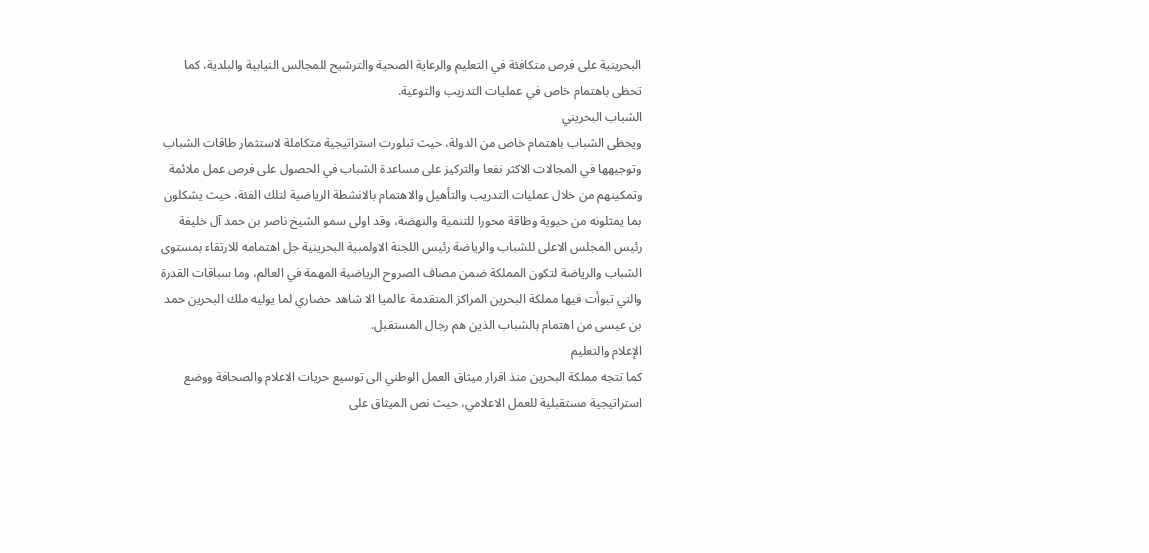البحرينية على فرص متكافئة في التعليم والرعاية الصحية والترشيح للمجالس النيابية والبلدية، كما تحظى باهتمام خاص في عمليات التدريب والتوعية.
الشباب البحريني
ويحظى الشباب باهتمام خاص من الدولة، حيث تبلورت استراتيجية متكاملة لاستثمار طاقات الشباب وتوجيهها في المجالات الاكثر نفعا والتركيز على مساعدة الشباب في الحصول على فرص عمل ملائمة وتمكينهم من خلال عمليات التدريب والتأهيل والاهتمام بالانشطة الرياضية لتلك الفئة، حيث يشكلون بما يمثلونه من حيوية وطاقة محورا للتنمية والنهضة، وقد اولى سمو الشيخ ناصر بن حمد آل خليفة رئيس المجلس الاعلى للشباب والرياضة رئيس اللجنة الاولمبية البحرينية جل اهتمامه للارتقاء بمستوى الشباب والرياضة لتكون المملكة ضمن مصاف الصروح الرياضية المهمة في العالم، وما سباقات القدرة والتي تبوأت فيها مملكة البحرين المراكز المتقدمة عالميا الا شاهد حضاري لما يوليه ملك البحرين حمد بن عيسى من اهتمام بالشباب الذين هم رجال المستقبل.
الإعلام والتعليم
كما تتجه مملكة البحرين منذ اقرار ميثاق العمل الوطني الى توسيع حريات الاعلام والصحافة ووضع استراتيجية مستقبلية للعمل الاعلامي، حيث نص الميثاق على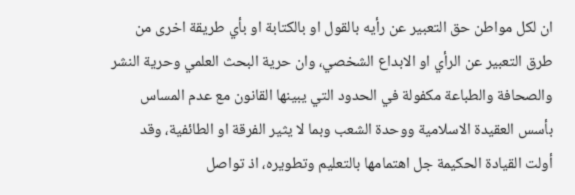ان لكل مواطن حق التعبير عن رأيه بالقول او بالكتابة او بأي طريقة اخرى من طرق التعبير عن الرأي او الابداع الشخصي، وان حرية البحث العلمي وحرية النشر والصحافة والطباعة مكفولة في الحدود التي يبينها القانون مع عدم المساس بأسس العقيدة الاسلامية ووحدة الشعب وبما لا يثير الفرقة او الطائفية، وقد أولت القيادة الحكيمة جل اهتمامها بالتعليم وتطويره، اذ تواصل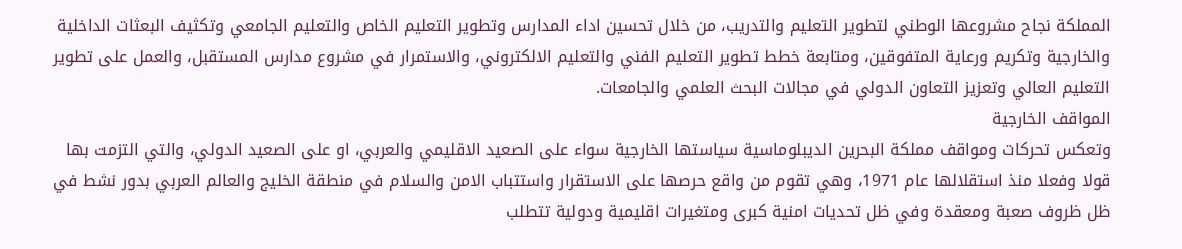المملكة نجاح مشروعها الوطني لتطوير التعليم والتدريب، من خلال تحسين اداء المدارس وتطوير التعليم الخاص والتعليم الجامعي وتكثيف البعثات الداخلية والخارجية وتكريم ورعاية المتفوقين، ومتابعة خطط تطوير التعليم الفني والتعليم الالكتروني، والاستمرار في مشروع مدارس المستقبل، والعمل على تطوير التعليم العالي وتعزيز التعاون الدولي في مجالات البحث العلمي والجامعات.
المواقف الخارجية
وتعكس تحركات ومواقف مملكة البحرين الديبلوماسية سياستها الخارجية سواء على الصعيد الاقليمي والعربي، او على الصعيد الدولي، والتي التزمت بها قولا وفعلا منذ استقلالها عام 1971، وهي تقوم من واقع حرصها على الاستقرار واستتباب الامن والسلام في منطقة الخليج والعالم العربي بدور نشط في ظل ظروف صعبة ومعقدة وفي ظل تحديات امنية كبرى ومتغيرات اقليمية ودولية تتطلب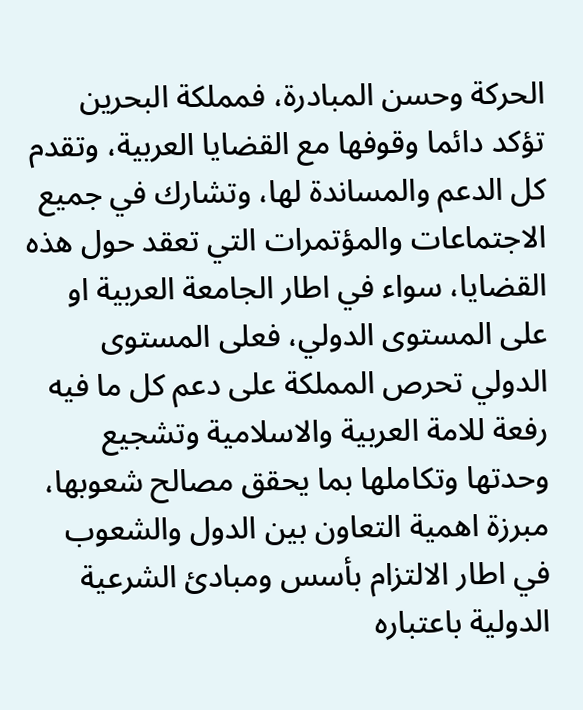الحركة وحسن المبادرة، فمملكة البحرين تؤكد دائما وقوفها مع القضايا العربية، وتقدم كل الدعم والمساندة لها، وتشارك في جميع الاجتماعات والمؤتمرات التي تعقد حول هذه القضايا، سواء في اطار الجامعة العربية او على المستوى الدولي، فعلى المستوى الدولي تحرص المملكة على دعم كل ما فيه رفعة للامة العربية والاسلامية وتشجيع وحدتها وتكاملها بما يحقق مصالح شعوبها، مبرزة اهمية التعاون بين الدول والشعوب في اطار الالتزام بأسس ومبادئ الشرعية الدولية باعتباره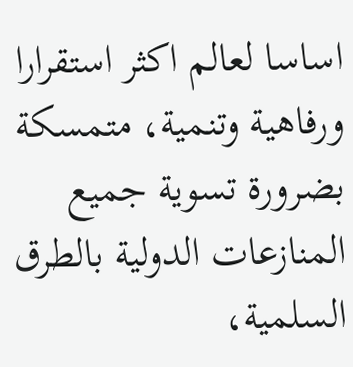اساسا لعالم اكثر استقرارا ورفاهية وتنمية، متمسكة بضرورة تسوية جميع المنازعات الدولية بالطرق السلمية،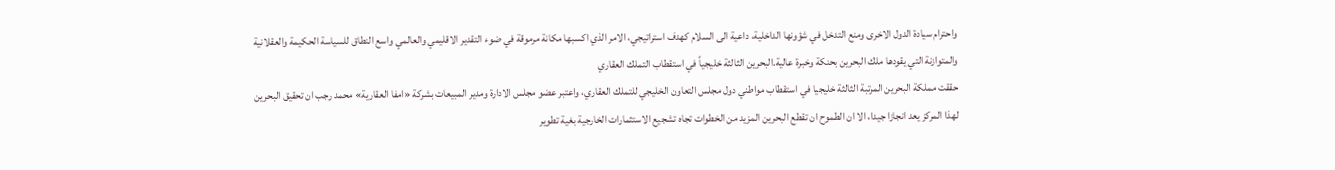واحترام سيادة الدول الاخرى ومنع التدخل في شؤونها الداخلية، داعية الى السلام كهدف استراتيجي، الامر الذي اكسبها مكانة مرموقة في ضوء التقدير الاقليمي والعالمي واسع النطاق للسياسة الحكيمة والعقلانية والمتوازنة التي يقودها ملك البحرين بحنكة وخبرة عالية.البحرين الثالثة خليجياً في استقطاب التملك العقاري
حققت مملكة البحرين المرتبة الثالثة خليجيا في استقطاب مواطني دول مجلس التعاون الخليجي للتملك العقاري، واعتبر عضو مجلس الادارة ومدير المبيعات بشركة «امفا العقارية» محمد رجب ان تحقيق البحرين لهذا المركز يعد انجازا جيدا، الا ان الطموح ان تقطع البحرين المزيد من الخطوات تجاه تشجيع الاستثمارات الخارجية بغية تطوير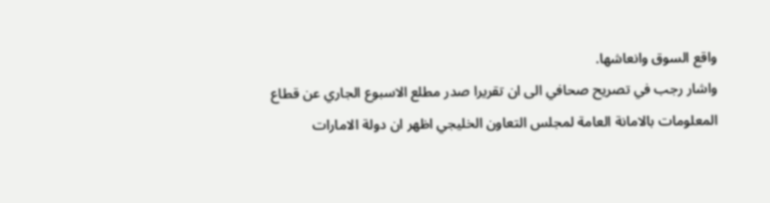واقع السوق وانعاشها.
واشار رجب في تصريح صحافي الى ان تقريرا صدر مطلع الاسبوع الجاري عن قطاع المعلومات بالامانة العامة لمجلس التعاون الخليجي اظهر ان دولة الامارات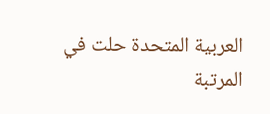العربية المتحدة حلت في المرتبة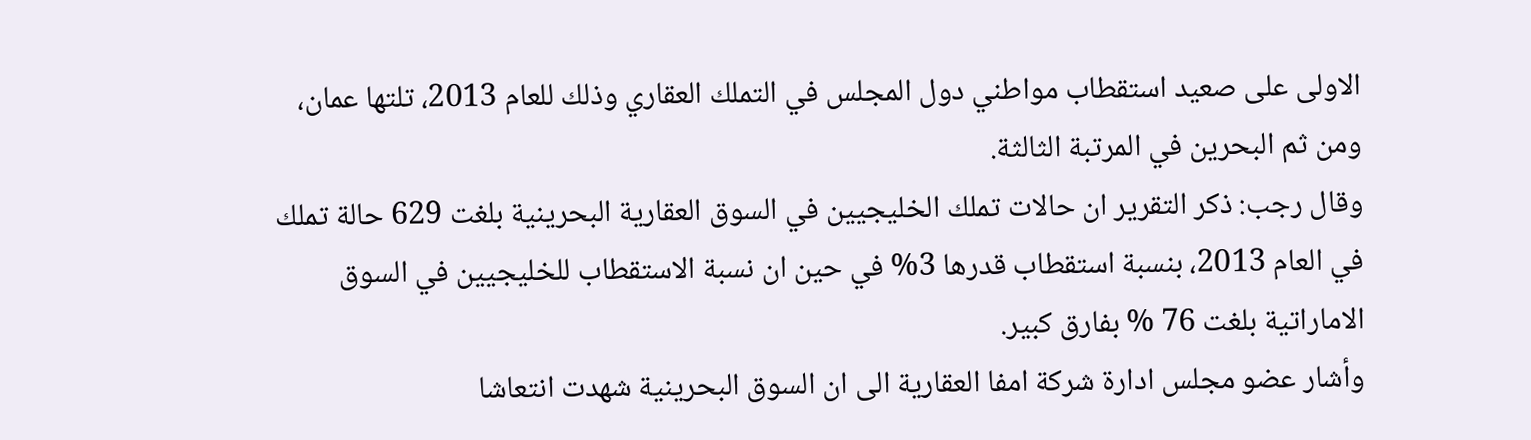الاولى على صعيد استقطاب مواطني دول المجلس في التملك العقاري وذلك للعام 2013، تلتها عمان، ومن ثم البحرين في المرتبة الثالثة.
وقال رجب: ذكر التقرير ان حالات تملك الخليجيين في السوق العقارية البحرينية بلغت 629 حالة تملك في العام 2013، بنسبة استقطاب قدرها 3% في حين ان نسبة الاستقطاب للخليجيين في السوق الاماراتية بلغت 76 % بفارق كبير.
وأشار عضو مجلس ادارة شركة امفا العقارية الى ان السوق البحرينية شهدت انتعاشا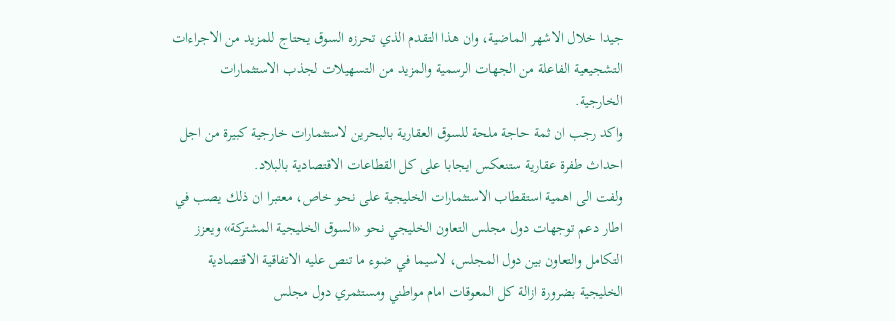جيدا خلال الاشهر الماضية، وان هذا التقدم الذي تحرزه السوق يحتاج للمزيد من الاجراءات التشجيعية الفاعلة من الجهات الرسمية والمزيد من التسهيلات لجذب الاستثمارات الخارجية.
واكد رجب ان ثمة حاجة ملحة للسوق العقارية بالبحرين لاستثمارات خارجية كبيرة من اجل احداث طفرة عقارية ستنعكس ايجابا على كل القطاعات الاقتصادية بالبلاد.
ولفت الى اهمية استقطاب الاستثمارات الخليجية على نحو خاص، معتبرا ان ذلك يصب في اطار دعم توجهات دول مجلس التعاون الخليجي نحو «السوق الخليجية المشتركة» ويعزز التكامل والتعاون بين دول المجلس، لاسيما في ضوء ما تنص عليه الاتفاقية الاقتصادية الخليجية بضرورة ازالة كل المعوقات امام مواطني ومستثمري دول مجلس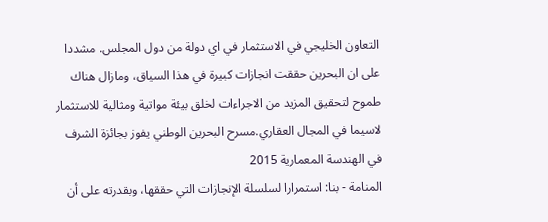التعاون الخليجي في الاستثمار في اي دولة من دول المجلس. مشددا على ان البحرين حققت انجازات كبيرة في هذا السياق، ومازال هناك طموح لتحقيق المزيد من الاجراءات لخلق بيئة مواتية ومثالية للاستثمار لاسيما في المجال العقاري.مسرح البحرين الوطني يفوز بجائزة الشرف في الهندسة المعمارية 2015
المنامة - بنا: استمرارا لسلسلة الإنجازات التي حققها، وبقدرته على أن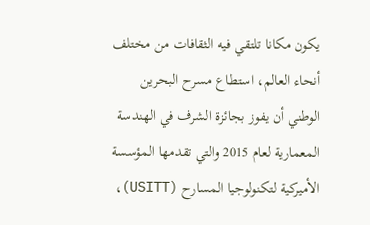يكون مكانا تلتقي فيه الثقافات من مختلف أنحاء العالم، استطاع مسرح البحرين الوطني أن يفوز بجائزة الشرف في الهندسة المعمارية لعام 2015 والتي تقدمها المؤسسة الأميركية لتكنولوجيا المسارح (USITT)،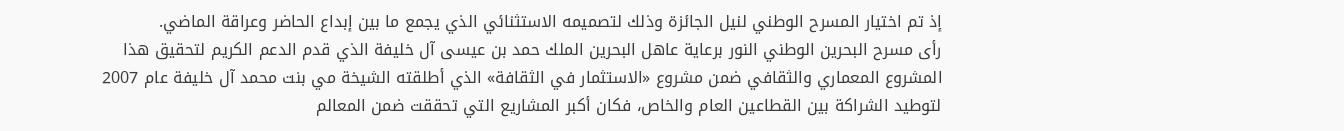إذ تم اختيار المسرح الوطني لنيل الجائزة وذلك لتصميمه الاستثنائي الذي يجمع ما بين إبداع الحاضر وعراقة الماضي.
رأى مسرح البحرين الوطني النور برعاية عاهل البحرين الملك حمد بن عيسى آل خليفة الذي قدم الدعم الكريم لتحقيق هذا المشروع المعماري والثقافي ضمن مشروع «الاستثمار في الثقافة» الذي أطلقته الشيخة مي بنت محمد آل خليفة عام 2007 لتوطيد الشراكة بين القطاعين العام والخاص، فكان أكبر المشاريع التي تحققت ضمن المعالم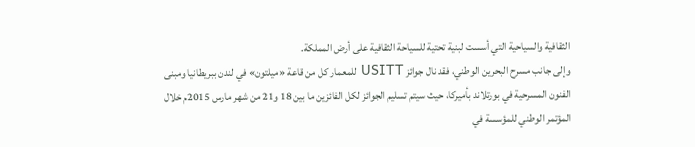الثقافية والسياحية التي أسست لبنية تحتية للسياحة الثقافية على أرض المملكة.
وإلى جانب مسرح البحرين الوطني، فقد نال جوائز USITT للمعمار كل من قاعة «ميلتون» في لندن ببريطانيا ومبنى الفنون المسرحية في بورتلاند بأميركا، حيث سيتم تسليم الجوائز لكل الفائزين ما بين 18 و21 من شهر مارس 2015م خلال المؤتمر الوطني للمؤسسة في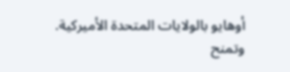أوهايو بالولايات المتحدة الأميركية. وتمنح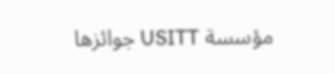مؤسسة USITT جوائزها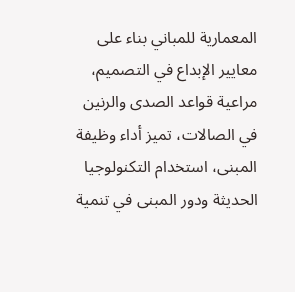المعمارية للمباني بناء على معايير الإبداع في التصميم، مراعية قواعد الصدى والرنين في الصالات، تميز أداء وظيفة المبنى، استخدام التكنولوجيا الحديثة ودور المبنى في تنمية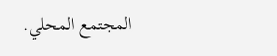المجتمع المحلي.